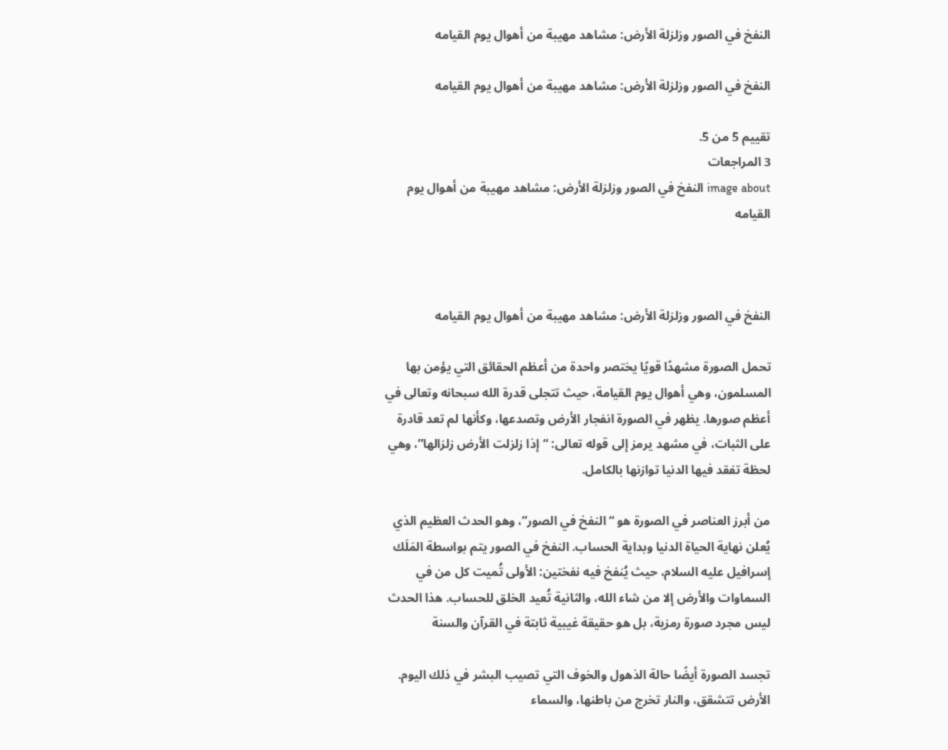النفخ في الصور وزلزلة الأرض: مشاهد مهيبة من أهوال يوم القيامه

النفخ في الصور وزلزلة الأرض: مشاهد مهيبة من أهوال يوم القيامه

تقييم 5 من 5.
3 المراجعات
image about النفخ في الصور وزلزلة الأرض: مشاهد مهيبة من أهوال يوم القيامه



النفخ في الصور وزلزلة الأرض: مشاهد مهيبة من أهوال يوم القيامه

تحمل الصورة مشهدًا قويًا يختصر واحدة من أعظم الحقائق التي يؤمن بها المسلمون، وهي أهوال يوم القيامة، حيث تتجلى قدرة الله سبحانه وتعالى في أعظم صورها. يظهر في الصورة انفجار الأرض وتصدعها، وكأنها لم تعد قادرة على الثبات، في مشهد يرمز إلى قوله تعالى: “إذا زلزلت الأرض زلزالها”، وهي لحظة تفقد فيها الدنيا توازنها بالكامل.

من أبرز العناصر في الصورة هو “النفخ في الصور”، وهو الحدث العظيم الذي يُعلن نهاية الحياة الدنيا وبداية الحساب. النفخ في الصور يتم بواسطة المَلَك إسرافيل عليه السلام، حيث يُنفخ فيه نفختين: الأولى تُميت كل من في السماوات والأرض إلا من شاء الله، والثانية تُعيد الخلق للحساب. هذا الحدث ليس مجرد صورة رمزية، بل هو حقيقة غيبية ثابتة في القرآن والسنة

تجسد الصورة أيضًا حالة الذهول والخوف التي تصيب البشر في ذلك اليوم. الأرض تتشقق، والنار تخرج من باطنها، والسماء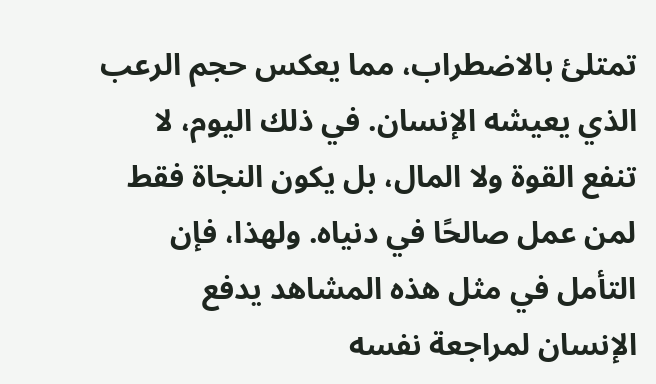تمتلئ بالاضطراب، مما يعكس حجم الرعب الذي يعيشه الإنسان. في ذلك اليوم، لا تنفع القوة ولا المال، بل يكون النجاة فقط لمن عمل صالحًا في دنياه. ولهذا، فإن التأمل في مثل هذه المشاهد يدفع الإنسان لمراجعة نفسه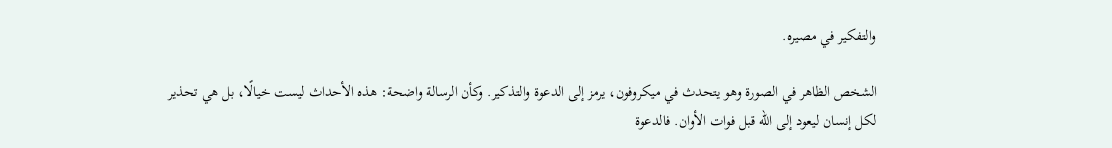والتفكير في مصيره.

الشخص الظاهر في الصورة وهو يتحدث في ميكروفون، يرمز إلى الدعوة والتذكير. وكأن الرسالة واضحة: هذه الأحداث ليست خيالًا، بل هي تحذير لكل إنسان ليعود إلى الله قبل فوات الأوان. فالدعوة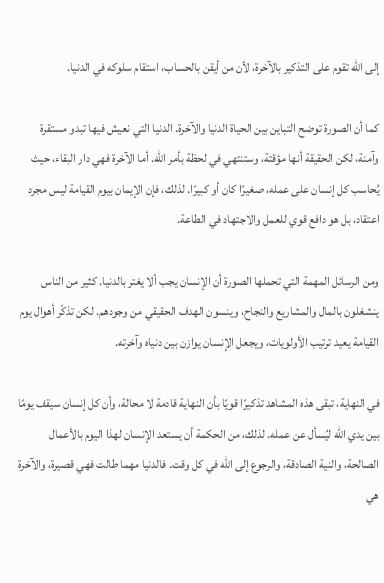إلى الله تقوم على التذكير بالآخرة، لأن من أيقن بالحساب، استقام سلوكه في الدنيا.

كما أن الصورة توضح التباين بين الحياة الدنيا والآخرة. الدنيا التي نعيش فيها تبدو مستقرة وآمنة، لكن الحقيقة أنها مؤقتة، وستنتهي في لحظة بأمر الله. أما الآخرة فهي دار البقاء، حيث يُحاسب كل إنسان على عمله، صغيرًا كان أو كبيرًا. لذلك، فإن الإيمان بيوم القيامة ليس مجرد اعتقاد، بل هو دافع قوي للعمل والاجتهاد في الطاعة.

ومن الرسائل المهمة التي تحملها الصورة أن الإنسان يجب ألا يغتر بالدنيا. كثير من الناس ينشغلون بالمال والمشاريع والنجاح، وينسون الهدف الحقيقي من وجودهم. لكن تذكّر أهوال يوم القيامة يعيد ترتيب الأولويات، ويجعل الإنسان يوازن بين دنياه وآخرته.

في النهاية، تبقى هذه المشاهد تذكيرًا قويًا بأن النهاية قادمة لا محالة، وأن كل إنسان سيقف يومًا بين يدي الله ليُسأل عن عمله. لذلك، من الحكمة أن يستعد الإنسان لهذا اليوم بالأعمال الصالحة، والنية الصادقة، والرجوع إلى الله في كل وقت. فالدنيا مهما طالت فهي قصيرة، والآخرة هي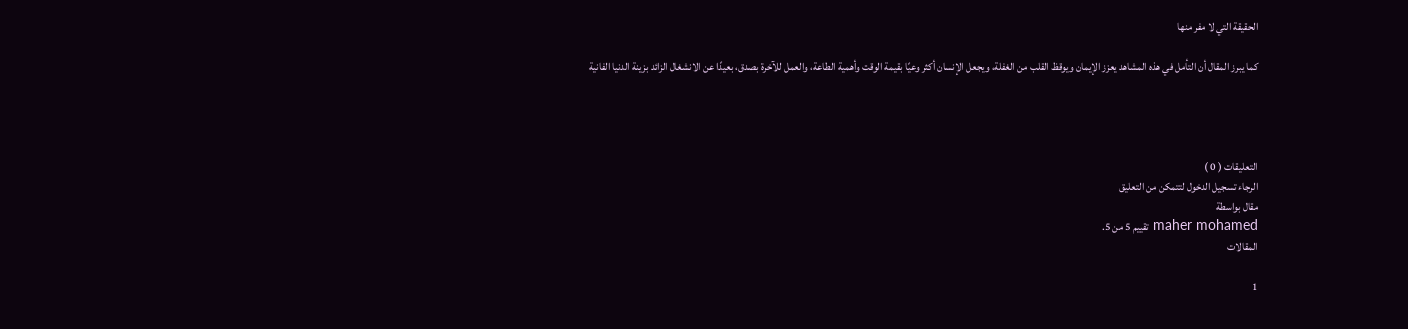الحقيقة التي لا مفر منها

كما يبرز المقال أن التأمل في هذه المشاهد يعزز الإيمان ويوقظ القلب من الغفلة، ويجعل الإنسان أكثر وعيًا بقيمة الوقت وأهمية الطاعة، والعمل للآخرة بصدق، بعيدًا عن الانشغال الزائد بزينة الدنيا الفانية




التعليقات ( 0 )
الرجاء تسجيل الدخول لتتمكن من التعليق
مقال بواسطة
maher mohamed تقييم 5 من 5.
المقالات

1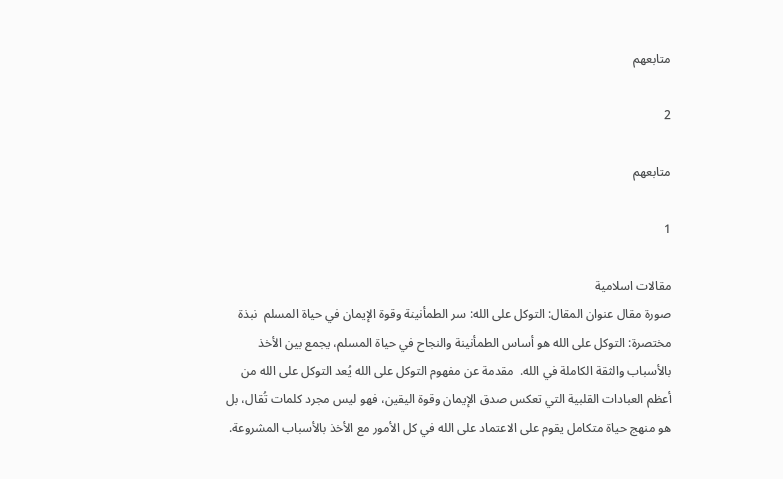متابعهم

2

متابعهم

1

مقالات اسلامية
صورة مقال عنوان المقال: التوكل على الله: سر الطمأنينة وقوة الإيمان في حياة المسلم  نبذة مختصرة: التوكل على الله هو أساس الطمأنينة والنجاح في حياة المسلم، يجمع بين الأخذ بالأسباب والثقة الكاملة في الله.  مقدمة عن مفهوم التوكل على الله يُعد التوكل على الله من أعظم العبادات القلبية التي تعكس صدق الإيمان وقوة اليقين، فهو ليس مجرد كلمات تُقال، بل هو منهج حياة متكامل يقوم على الاعتماد على الله في كل الأمور مع الأخذ بالأسباب المشروعة.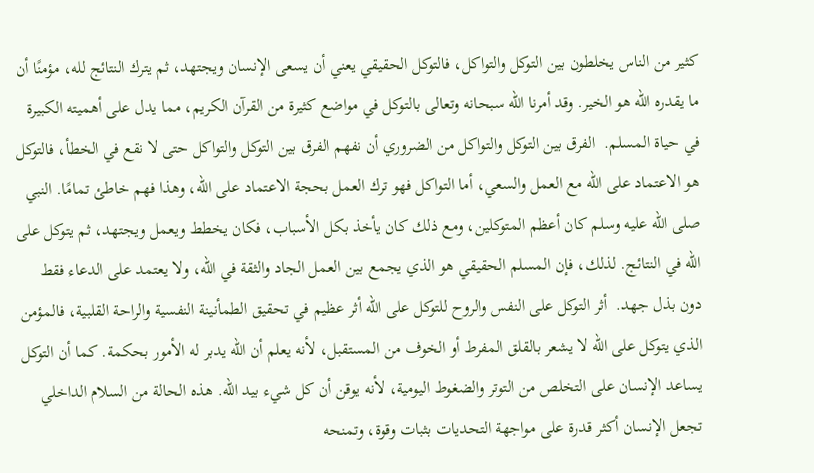كثير من الناس يخلطون بين التوكل والتواكل، فالتوكل الحقيقي يعني أن يسعى الإنسان ويجتهد، ثم يترك النتائج لله، مؤمنًا أن ما يقدره الله هو الخير. وقد أمرنا الله سبحانه وتعالى بالتوكل في مواضع كثيرة من القرآن الكريم، مما يدل على أهميته الكبيرة في حياة المسلم.  الفرق بين التوكل والتواكل من الضروري أن نفهم الفرق بين التوكل والتواكل حتى لا نقع في الخطأ، فالتوكل هو الاعتماد على الله مع العمل والسعي، أما التواكل فهو ترك العمل بحجة الاعتماد على الله، وهذا فهم خاطئ تمامًا. النبي صلى الله عليه وسلم كان أعظم المتوكلين، ومع ذلك كان يأخذ بكل الأسباب، فكان يخطط ويعمل ويجتهد، ثم يتوكل على الله في النتائج. لذلك، فإن المسلم الحقيقي هو الذي يجمع بين العمل الجاد والثقة في الله، ولا يعتمد على الدعاء فقط دون بذل جهد.  أثر التوكل على النفس والروح للتوكل على الله أثر عظيم في تحقيق الطمأنينة النفسية والراحة القلبية، فالمؤمن الذي يتوكل على الله لا يشعر بالقلق المفرط أو الخوف من المستقبل، لأنه يعلم أن الله يدبر له الأمور بحكمة. كما أن التوكل يساعد الإنسان على التخلص من التوتر والضغوط اليومية، لأنه يوقن أن كل شيء بيد الله. هذه الحالة من السلام الداخلي تجعل الإنسان أكثر قدرة على مواجهة التحديات بثبات وقوة، وتمنحه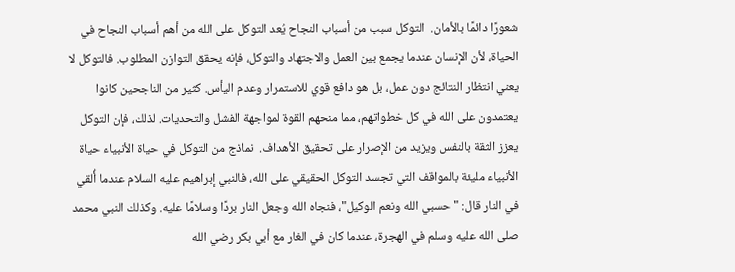شعورًا دائمًا بالأمان.  التوكل سبب من أسباب النجاح يُعد التوكل على الله من أهم أسباب النجاح في الحياة، لأن الإنسان عندما يجمع بين العمل والاجتهاد والتوكل، فإنه يحقق التوازن المطلوب. فالتوكل لا يعني انتظار النتائج دون عمل، بل هو دافع قوي للاستمرار وعدم اليأس. كثير من الناجحين كانوا يعتمدون على الله في كل خطواتهم، مما منحهم القوة لمواجهة الفشل والتحديات. لذلك، فإن التوكل يعزز الثقة بالنفس ويزيد من الإصرار على تحقيق الأهداف.  نماذج من التوكل في حياة الأنبياء حياة الأنبياء مليئة بالمواقف التي تجسد التوكل الحقيقي على الله، فالنبي إبراهيم عليه السلام عندما أُلقي في النار قال: "حسبي الله ونعم الوكيل"، فنجاه الله وجعل النار بردًا وسلامًا عليه. وكذلك النبي محمد صلى الله عليه وسلم في الهجرة، عندما كان في الغار مع أبي بكر رضي الله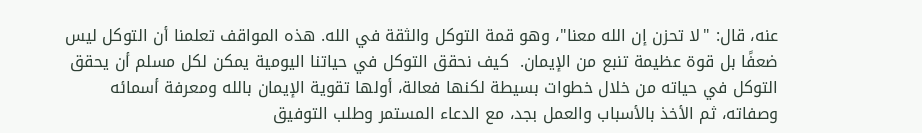عنه، قال: "لا تحزن إن الله معنا"، وهو قمة التوكل والثقة في الله. هذه المواقف تعلمنا أن التوكل ليس ضعفًا بل قوة عظيمة تنبع من الإيمان.  كيف نحقق التوكل في حياتنا اليومية يمكن لكل مسلم أن يحقق التوكل في حياته من خلال خطوات بسيطة لكنها فعالة، أولها تقوية الإيمان بالله ومعرفة أسمائه وصفاته، ثم الأخذ بالأسباب والعمل بجد، مع الدعاء المستمر وطلب التوفيق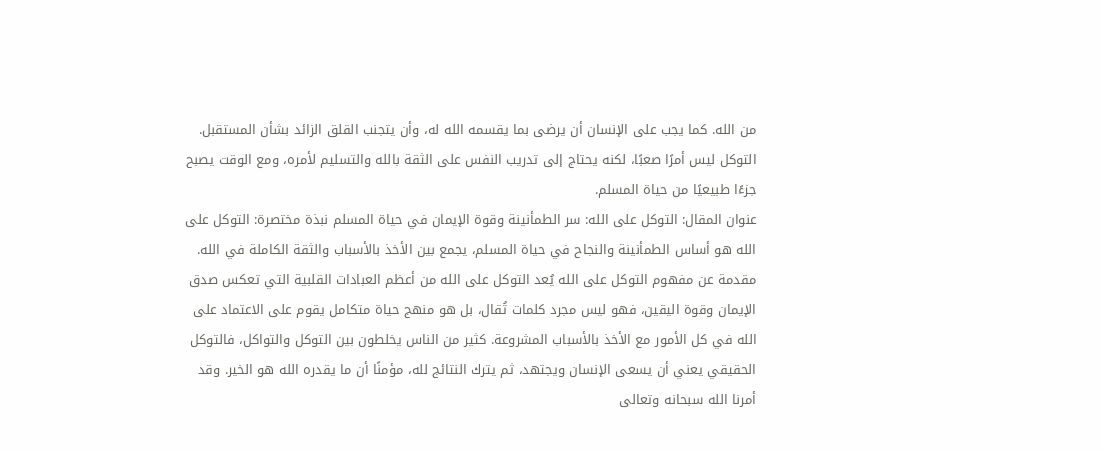من الله. كما يجب على الإنسان أن يرضى بما يقسمه الله له، وأن يتجنب القلق الزائد بشأن المستقبل. التوكل ليس أمرًا صعبًا، لكنه يحتاج إلى تدريب النفس على الثقة بالله والتسليم لأمره، ومع الوقت يصبح جزءًا طبيعيًا من حياة المسلم.
عنوان المقال: التوكل على الله: سر الطمأنينة وقوة الإيمان في حياة المسلم نبذة مختصرة: التوكل على الله هو أساس الطمأنينة والنجاح في حياة المسلم، يجمع بين الأخذ بالأسباب والثقة الكاملة في الله. مقدمة عن مفهوم التوكل على الله يُعد التوكل على الله من أعظم العبادات القلبية التي تعكس صدق الإيمان وقوة اليقين، فهو ليس مجرد كلمات تُقال، بل هو منهج حياة متكامل يقوم على الاعتماد على الله في كل الأمور مع الأخذ بالأسباب المشروعة. كثير من الناس يخلطون بين التوكل والتواكل، فالتوكل الحقيقي يعني أن يسعى الإنسان ويجتهد، ثم يترك النتائج لله، مؤمنًا أن ما يقدره الله هو الخير. وقد أمرنا الله سبحانه وتعالى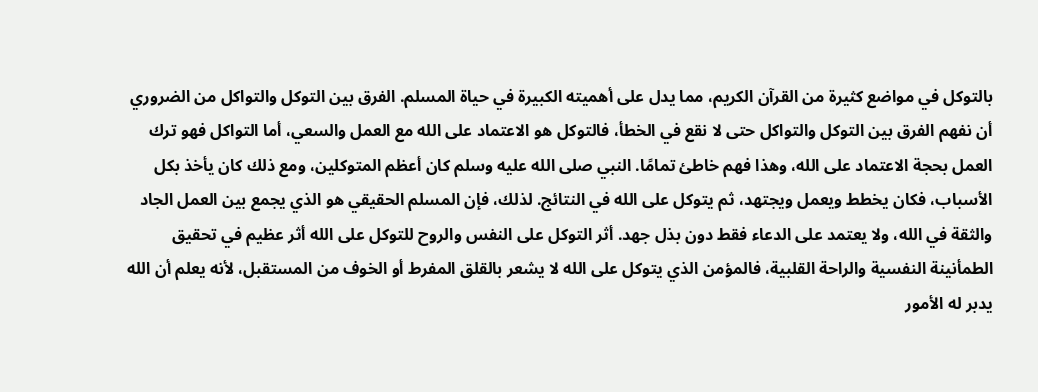بالتوكل في مواضع كثيرة من القرآن الكريم، مما يدل على أهميته الكبيرة في حياة المسلم. الفرق بين التوكل والتواكل من الضروري أن نفهم الفرق بين التوكل والتواكل حتى لا نقع في الخطأ، فالتوكل هو الاعتماد على الله مع العمل والسعي، أما التواكل فهو ترك العمل بحجة الاعتماد على الله، وهذا فهم خاطئ تمامًا. النبي صلى الله عليه وسلم كان أعظم المتوكلين، ومع ذلك كان يأخذ بكل الأسباب، فكان يخطط ويعمل ويجتهد، ثم يتوكل على الله في النتائج. لذلك، فإن المسلم الحقيقي هو الذي يجمع بين العمل الجاد والثقة في الله، ولا يعتمد على الدعاء فقط دون بذل جهد. أثر التوكل على النفس والروح للتوكل على الله أثر عظيم في تحقيق الطمأنينة النفسية والراحة القلبية، فالمؤمن الذي يتوكل على الله لا يشعر بالقلق المفرط أو الخوف من المستقبل، لأنه يعلم أن الله يدبر له الأمور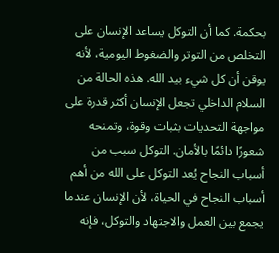بحكمة. كما أن التوكل يساعد الإنسان على التخلص من التوتر والضغوط اليومية، لأنه يوقن أن كل شيء بيد الله. هذه الحالة من السلام الداخلي تجعل الإنسان أكثر قدرة على مواجهة التحديات بثبات وقوة، وتمنحه شعورًا دائمًا بالأمان. التوكل سبب من أسباب النجاح يُعد التوكل على الله من أهم أسباب النجاح في الحياة، لأن الإنسان عندما يجمع بين العمل والاجتهاد والتوكل، فإنه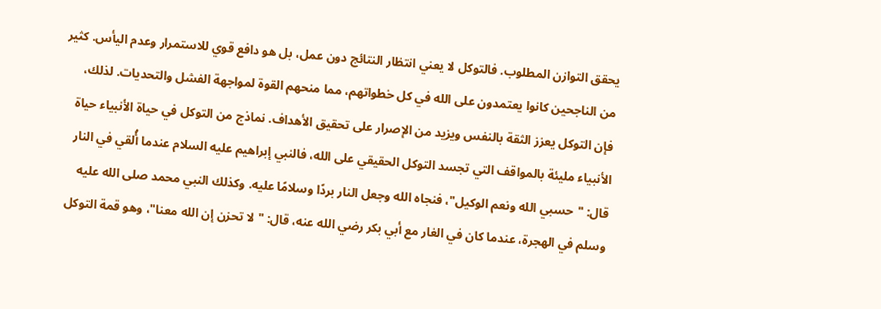يحقق التوازن المطلوب. فالتوكل لا يعني انتظار النتائج دون عمل، بل هو دافع قوي للاستمرار وعدم اليأس. كثير من الناجحين كانوا يعتمدون على الله في كل خطواتهم، مما منحهم القوة لمواجهة الفشل والتحديات. لذلك، فإن التوكل يعزز الثقة بالنفس ويزيد من الإصرار على تحقيق الأهداف. نماذج من التوكل في حياة الأنبياء حياة الأنبياء مليئة بالمواقف التي تجسد التوكل الحقيقي على الله، فالنبي إبراهيم عليه السلام عندما أُلقي في النار قال: "حسبي الله ونعم الوكيل"، فنجاه الله وجعل النار بردًا وسلامًا عليه. وكذلك النبي محمد صلى الله عليه وسلم في الهجرة، عندما كان في الغار مع أبي بكر رضي الله عنه، قال: "لا تحزن إن الله معنا"، وهو قمة التوكل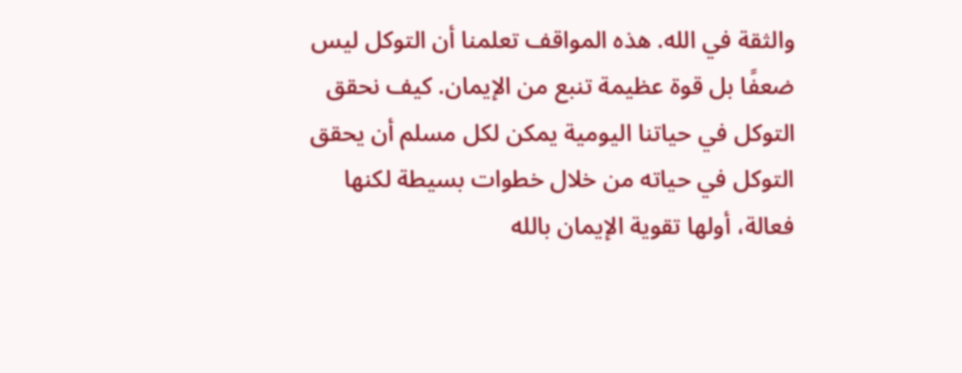والثقة في الله. هذه المواقف تعلمنا أن التوكل ليس ضعفًا بل قوة عظيمة تنبع من الإيمان. كيف نحقق التوكل في حياتنا اليومية يمكن لكل مسلم أن يحقق التوكل في حياته من خلال خطوات بسيطة لكنها فعالة، أولها تقوية الإيمان بالله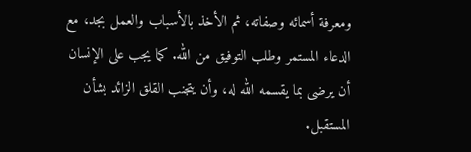ومعرفة أسمائه وصفاته، ثم الأخذ بالأسباب والعمل بجد، مع الدعاء المستمر وطلب التوفيق من الله. كما يجب على الإنسان أن يرضى بما يقسمه الله له، وأن يتجنب القلق الزائد بشأن المستقبل.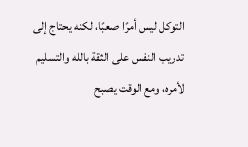التوكل ليس أمرًا صعبًا، لكنه يحتاج إلى تدريب النفس على الثقة بالله والتسليم لأمره، ومع الوقت يصبح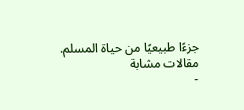جزءًا طبيعيًا من حياة المسلم.
مقالات مشابة
-